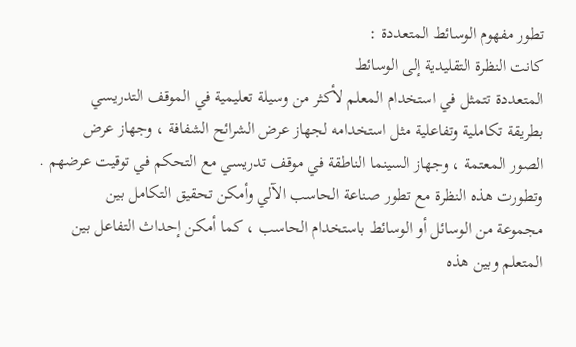تطور مفهوم الوسائط المتعددة :
كانت النظرة التقليدية إلى الوسائط
المتعددة تتمثل في استخدام المعلم لأكثر من وسيلة تعليمية في الموقف التدريسي
بطريقة تكاملية وتفاعلية مثل استخدامه لجهاز عرض الشرائح الشفافة ، وجهاز عرض
الصور المعتمة ، وجهاز السينما الناطقة في موقف تدريسي مع التحكم في توقيت عرضهم .
وتطورت هذه النظرة مع تطور صناعة الحاسب الآلي وأمكن تحقيق التكامل بين
مجموعة من الوسائل أو الوسائط باستخدام الحاسب ، كما أمكن إحداث التفاعل بين
المتعلم وبين هذه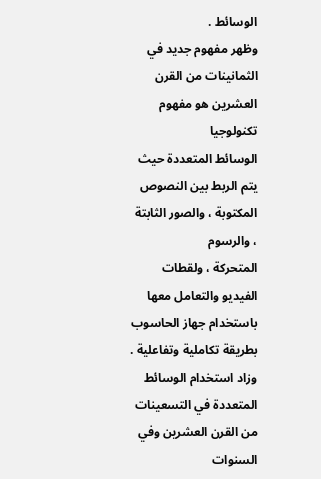الوسائط .
وظهر مفهوم جديد في الثمانينات من القرن العشرين هو مفهوم تكنولوجيا
الوسائط المتعددة حيث يتم الربط بين النصوص المكتوبة ، والصور الثابتة ، والرسوم
المتحركة ، ولقطات الفيديو والتعامل معها
باستخدام جهاز الحاسوب بطريقة تكاملية وتفاعلية .
وزاد استخدام الوسائط المتعددة في التسعينات من القرن العشرين وفي السنوات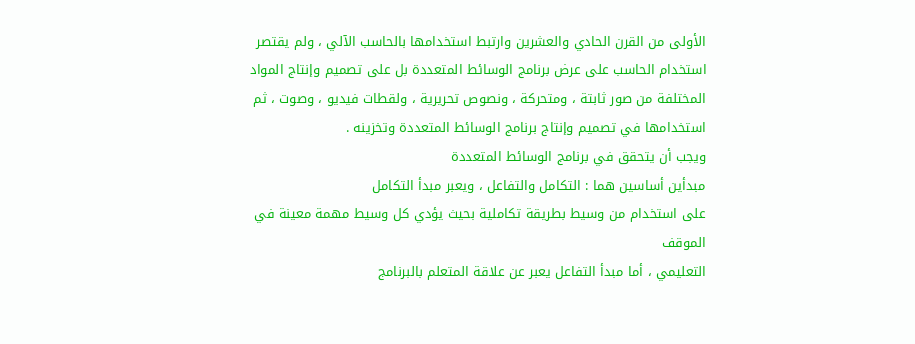الأولى من القرن الحادي والعشرين وارتبط استخدامها بالحاسب الآلي ، ولم يقتصر
استخدام الحاسب على عرض برنامج الوسائط المتعددة بل على تصميم وإنتاج المواد
المختلفة من صور ثابتة ، ومتحركة ، ونصوص تحريرية ، ولقطات فيديو ، وصوت ، ثم
استخدامها في تصميم وإنتاج برنامج الوسائط المتعددة وتخزينه .
ويجب أن يتحقق في برنامج الوسائط المتعددة
مبدأين أساسين هما : التكامل والتفاعل ، ويعبر مبدأ التكامل
على استخدام من وسيط بطريقة تكاملية بحيث يؤدي كل وسيط مهمة معينة في الموقف
التعليمي ، أما مبدأ التفاعل يعبر عن علاقة المتعلم بالبرنامج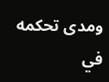ومدى تحكمه في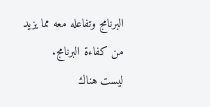البرنامج وتفاعله معه مما يزيد من كفاءة البرنامج.
ليست هناك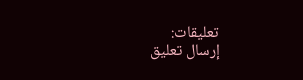تعليقات:
إرسال تعليق